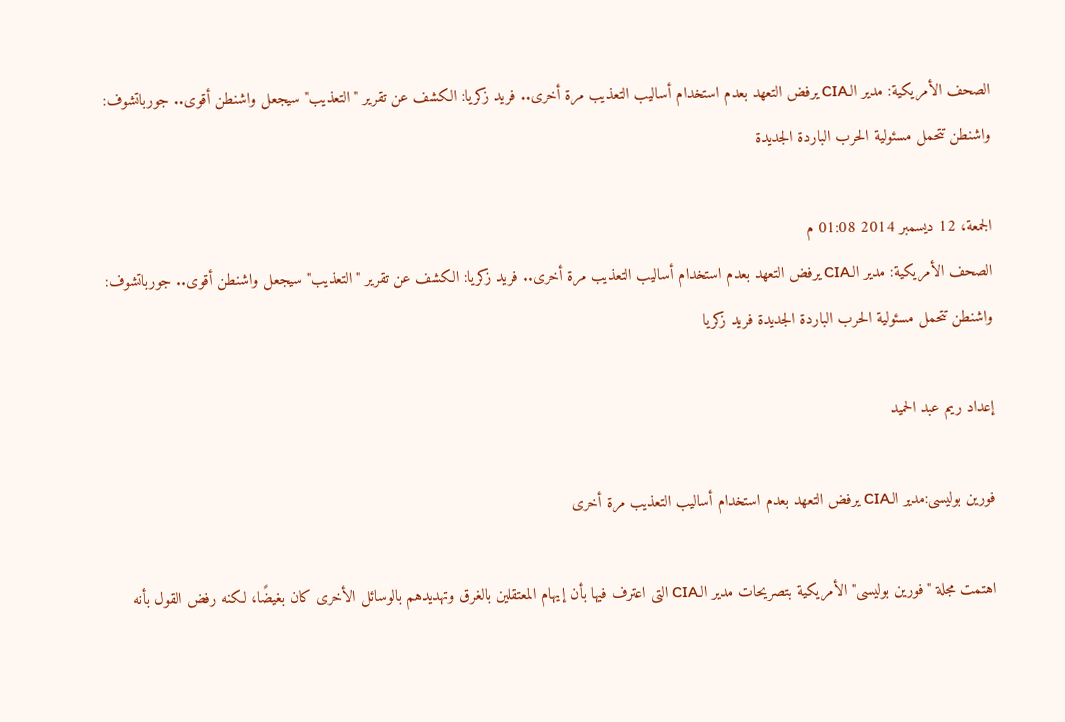الصحف الأمريكية: مدير الـCIA يرفض التعهد بعدم استخدام أساليب التعذيب مرة أخرى.. فريد زكريا: الكشف عن تقرير "التعذيب" سيجعل واشنطن أقوى.. جورباتشوف: واشنطن تتحمل مسئولية الحرب الباردة الجديدة

الجمعة، 12 ديسمبر 2014 01:08 م
الصحف الأمريكية: مدير الـCIA يرفض التعهد بعدم استخدام أساليب التعذيب مرة أخرى.. فريد زكريا: الكشف عن تقرير "التعذيب" سيجعل واشنطن أقوى.. جورباتشوف: واشنطن تتحمل مسئولية الحرب الباردة الجديدة فريد زكريا

إعداد ريم عبد الحميد

فورين بوليسى:مدير الـCIA يرفض التعهد بعدم استخدام أساليب التعذيب مرة أخرى

اهتمت مجلة "فورين بوليسى" الأمريكية بتصريحات مدير الـCIA التى اعترف فيها بأن إيهام المعتقلين بالغرق وتهديدهم بالوسائل الأخرى كان بغيضًا، لكنه رفض القول بأنه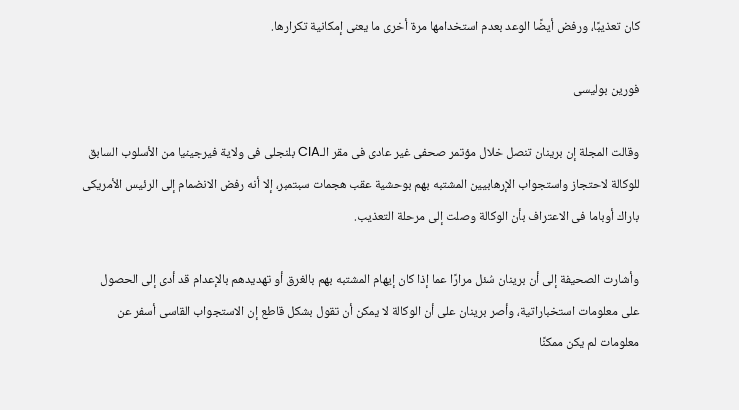كان تعذيبًا، ورفض أيضًا الوعد بعدم استخدامها مرة أخرى ما يعنى إمكانية تكرارها.

فورين بوليسى

وقالت المجلة إن برينان تنصل خلال مؤتمر صحفى غير عادى فى مقر الـCIA بلنجلى فى ولاية فيرجينيا من الأسلوب السابق للوكالة لاحتجاز واستجواب الإرهابيين المشتبه بهم بوحشية عقب هجمات سبتمبر، إلا أنه رفض الانضمام إلى الرئيس الأمريكى باراك أوباما فى الاعتراف بأن الوكالة وصلت إلى مرحلة التعذيب.

وأشارت الصحيفة إلى أن برينان سُئل مرارًا عما إذا كان إيهام المشتبه بهم بالغرق أو تهديدهم بالإعدام قد أدى إلى الحصول على معلومات استخباراتية، وأصر برينان على أن الوكالة لا يمكن أن تقول بشكل قاطع إن الاستجواب القاسى أسفر عن معلومات لم يكن ممكنًا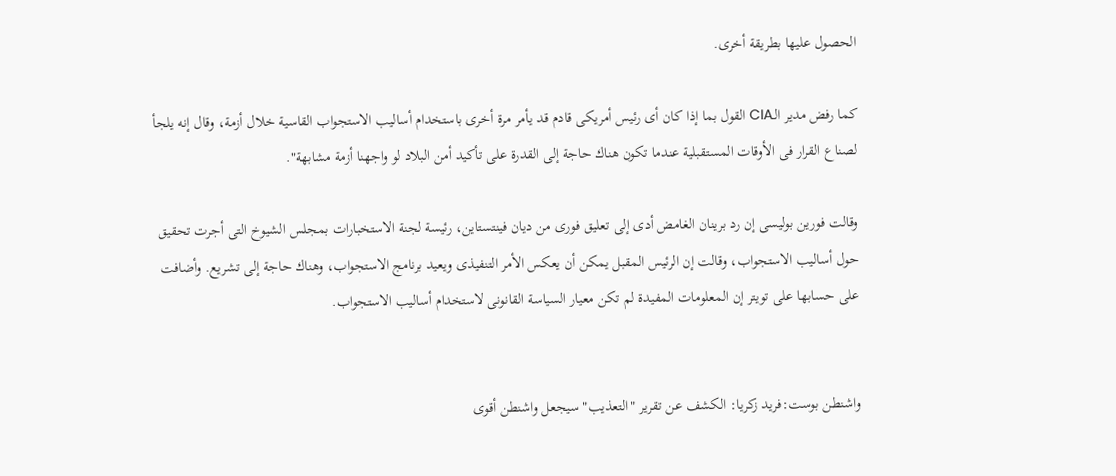الحصول عليها بطريقة أخرى.

كما رفض مدير الـCIA القول بما إذا كان أى رئيس أمريكى قادم قد يأمر مرة أخرى باستخدام أساليب الاستجواب القاسية خلال أزمة، وقال إنه يلجأ لصناع القرار فى الأوقات المستقبلية عندما تكون هناك حاجة إلى القدرة على تأكيد أمن البلاد لو واجهنا أزمة مشابهة".

وقالت فورين بوليسى إن رد برينان الغامض أدى إلى تعليق فورى من ديان فينتستاين، رئيسة لجنة الاستخبارات بمجلس الشيوخ التى أجرت تحقيق حول أساليب الاستجواب، وقالت إن الرئيس المقبل يمكن أن يعكس الأمر التنفيذى ويعيد برنامج الاستجواب، وهناك حاجة إلى تشريع. وأضافت على حسابها على تويتر إن المعلومات المفيدة لم تكن معيار السياسة القانونى لاستخدام أساليب الاستجواب.


واشنطن بوست:فريد زكريا: الكشف عن تقرير "التعذيب" سيجعل واشنطن أقوى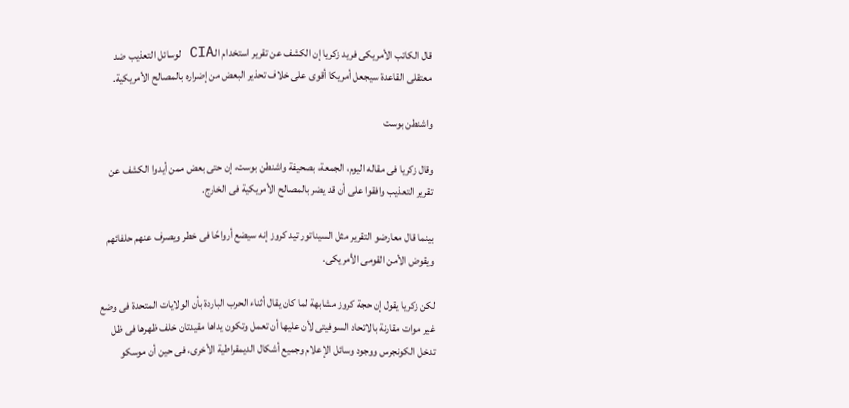قال الكاتب الأمريكى فريد زكريا إن الكشف عن تقرير استخدام الـCIA لوسائل التعذيب ضد معتقلى القاعدة سيجعل أمريكا أقوى على خلاف تحذير البعض من إضراره بالمصالح الأمريكية.

واشنطن بوست

وقال زكريا فى مقاله اليوم، الجمعة، بصحيفة واشنطن بوست، إن حتى بعض ممن أيدوا الكشف عن تقرير التعذيب وافقوا على أن قد يضر بالمصالح الأمريكية فى الخارج.

بينما قال معارضو التقرير مثل السيناتور تيد كروز إنه سيضع أرواحًا فى خطر ويصرف عنهم حلفائهم ويقوض الأمن القومى الأمريكى.

لكن زكريا يقول إن حجة كروز مشابهة لما كان يقال أثناء الحرب الباردة بأن الولايات المتحدة فى وضع غير موات مقارنة بالاتحاد السوفيتى لأن عليها أن تعمل وتكون يداها مقيدتان خلف ظهرها فى ظل تدخل الكونجرس ووجود وسائل الإعلام وجميع أشكال الديمقراطية الأخرى، فى حين أن موسكو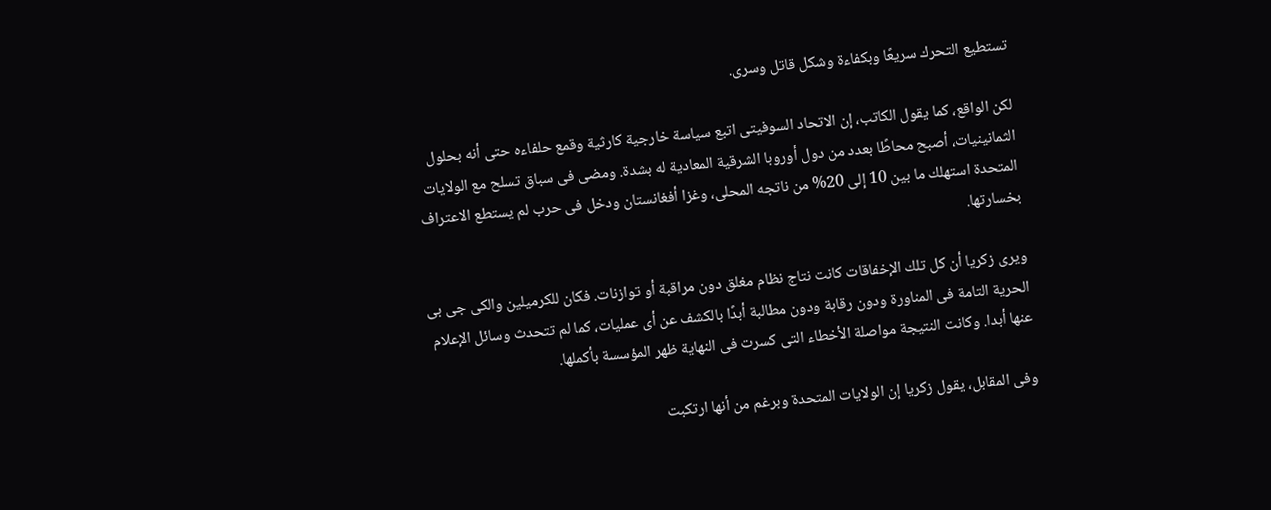تستطيع التحرك سريعًا وبكفاءة وشكل قاتل وسرى.

لكن الواقع، كما يقول الكاتب، إن الاتحاد السوفيتى اتبع سياسة خارجية كارثية وقمع حلفاءه حتى أنه بحلول الثمانينيات، أصبح محاطًا بعدد من دول أوروبا الشرقية المعادية له بشدة. ومضى فى سباق تسلح مع الولايات المتحدة استهلك ما بين 10 إلى 20% من ناتجه المحلى، وغزا أفغانستان ودخل فى حرب لم يستطع الاعتراف بخسارتها.

ويرى زكريا أن كل تلك الإخفاقات كانت نتاج نظام مغلق دون مراقبة أو توازنات. فكان للكرميلين والكى جى بى الحرية التامة فى المناورة ودون رقابة ودون مطالبة أبدًا بالكشف عن أى عمليات، كما لم تتحدث وسائل الإعلام عنها أبدا. وكانت النتيجة مواصلة الأخطاء التى كسرت فى النهاية ظهر المؤسسة بأكملها.

وفى المقابل، يقول زكريا إن الولايات المتحدة وبرغم من أنها ارتكبت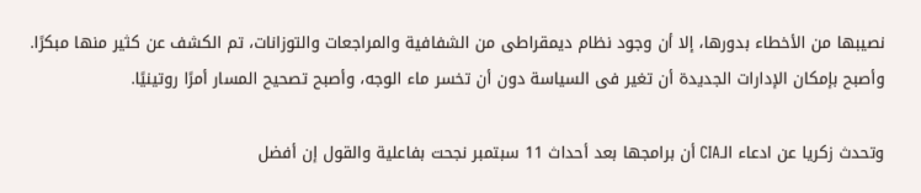نصيبها من الأخطاء بدورها، إلا أن وجود نظام ديمقراطى من الشفافية والمراجعات والتوزانات، تم الكشف عن كثير منها مبكرًا. وأصبح بإمكان الإدارات الجديدة أن تغير فى السياسة دون أن تخسر ماء الوجه، وأصبح تصحيح المسار أمرًا روتينيًا.

وتحدث زكريا عن ادعاء الـCIA أن برامجها بعد أحداث 11 سبتمبر نجحت بفاعلية والقول إن أفضل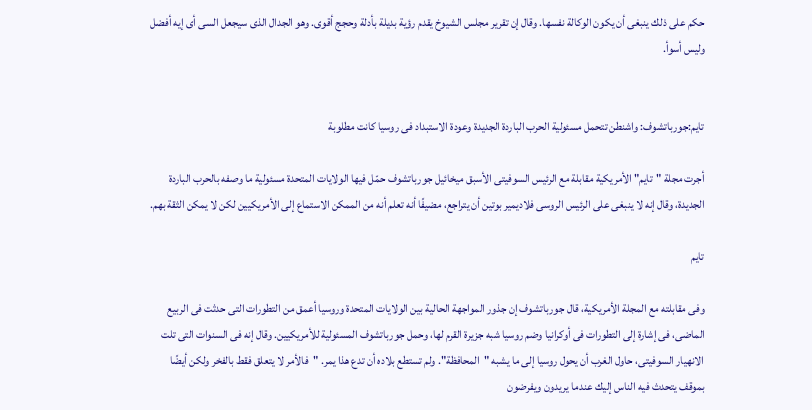حكم على ذلك ينبغى أن يكون الوكالة نفسها. وقال إن تقرير مجلس الشيوخ يقدم رؤية بديلة بأدلة وحجج أقوى. وهو الجدال الذى سيجعل السى أى إيه أفضل وليس أسوأ.


تايم:جورباتشوف: واشنطن تتحمل مسئولية الحرب الباردة الجديدة وعودة الاستبداد فى روسيا كانت مطلوبة

أجرت مجلة "تايم" الأمريكية مقابلة مع الرئيس السوفيتى الأسبق ميخائيل جورباتشوف حمّل فيها الولايات المتحدة مسئولية ما وصفه بالحرب الباردة الجديدة، وقال إنه لا ينبغى على الرئيس الروسى فلاديمير بوتين أن يتراجع، مضيفًا أنه تعلم أنه من الممكن الاستماع إلى الأمريكيين لكن لا يمكن الثقة بهم.

تايم

وفى مقابلته مع المجلة الأمريكية، قال جورباتشوف إن جذور المواجهة الحالية بين الولايات المتحدة وروسيا أعمق من التطورات التى حدثت فى الربيع الماضى، فى إشارة إلى التطورات فى أوكرانيا وضم روسيا شبه جزيرة القرم لها، وحمل جورباتشوف المسئولية للأمريكيين. وقال إنه فى السنوات التى تلت الانهيار السوفيتى، حاول الغرب أن يحول روسيا إلى ما يشبه "المحافظة". ولم تستطع بلاده أن تدع هذا يمر. "فالأمر لا يتعلق فقط بالفخر ولكن أيضًا بموقف يتحدث فيه الناس إليك عندما يريدون ويفرضون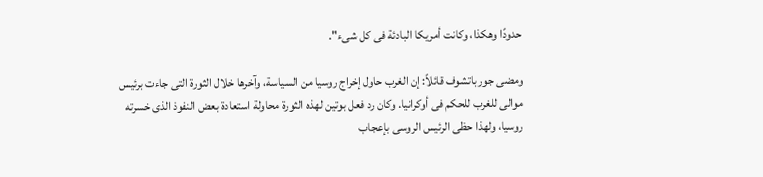حدودًا وهكذا، وكانت أمريكا البادئة فى كل شىء".

ومضى جورباتشوف قائلاً: إن الغرب حاول إخراج روسيا من السياسة، وآخرها خلال الثورة التى جاءت برئيس موالى للغرب للحكم فى أوكرانيا. وكان رد فعل بوتين لهذه الثورة محاولة استعادة بعض النفوذ الذى خسرته روسيا، ولهذا حظى الرئيس الروسى بإعجاب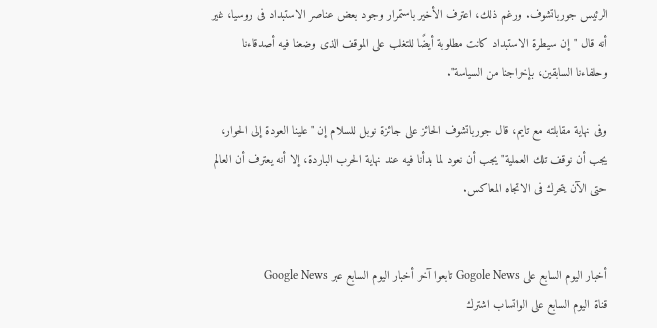الرئيس جورباتشوف. ورغم ذلك، اعترف الأخير باستمرار وجود بعض عناصر الاستبداد فى روسيا، غير أنه قال "إن سيطرة الاستبداد كانت مطلوبة أيضًا للتغلب على الموقف الذى وضعنا فيه أصدقاءنا وحلفاءنا السابقين، بإخراجنا من السياسة".

وفى نهاية مقابلته مع تايم، قال جورباتشوف الحائز على جائزة نوبل للسلام إن "علينا العودة إلى الحوار، يجب أن نوقف تلك العملية" يجب أن نعود لما بدأنا فيه عند نهاية الحرب الباردة، إلا أنه يعترف أن العالم حتى الآن يتحرك فى الاتجاه المعاكس.


أخبار اليوم السابع على Gogole News تابعوا آخر أخبار اليوم السابع عبر Google News
قناة اليوم السابع على الواتساب اشترك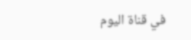في قناة اليوم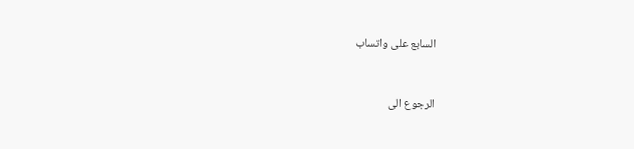السابع على واتساب



الرجوع الى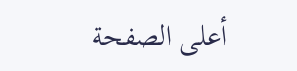أعلى الصفحة